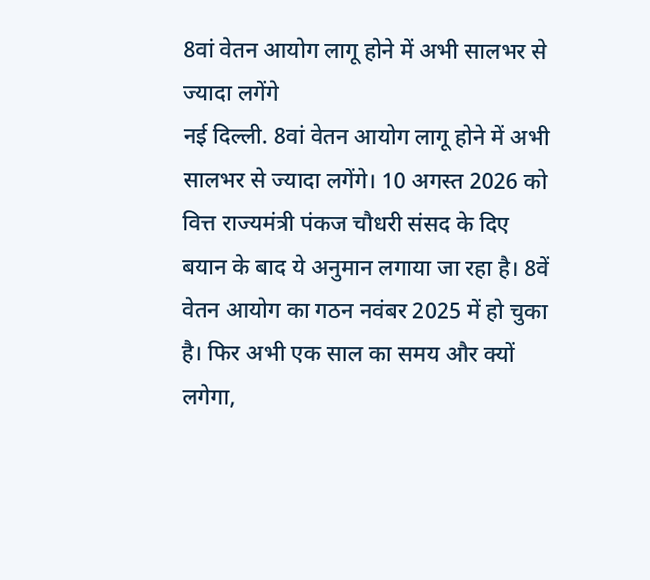8वां वेतन आयोग लागू होने में अभी सालभर से ज्यादा लगेंगे
नई दिल्ली. 8वां वेतन आयोग लागू होने में अभी सालभर से ज्यादा लगेंगे। 10 अगस्त 2026 को वित्त राज्यमंत्री पंकज चौधरी संसद के दिए बयान के बाद ये अनुमान लगाया जा रहा है। 8वें वेतन आयोग का गठन नवंबर 2025 में हो चुका है। फिर अभी एक साल का समय और क्यों लगेगा,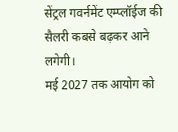सेंट्रल गवर्नमेंट एम्प्लॉईज की सैलरी कबसे बढ़कर आने लगेगी।
मई 2027 तक आयोग को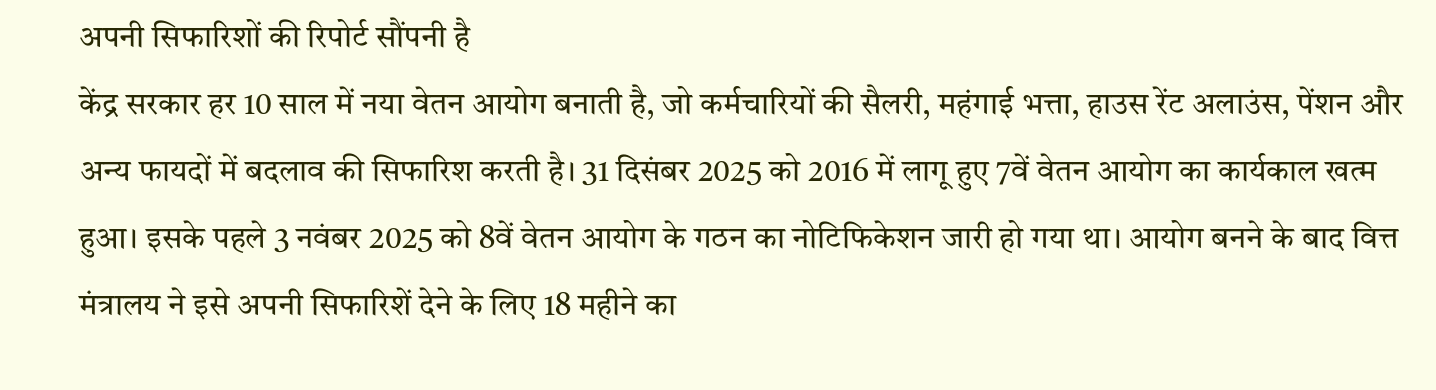अपनी सिफारिशों की रिपोर्ट सौंपनी है
केंद्र सरकार हर 10 साल में नया वेतन आयोग बनाती है, जो कर्मचारियों की सैलरी, महंगाई भत्ता, हाउस रेंट अलाउंस, पेंशन और अन्य फायदों में बदलाव की सिफारिश करती है। 31 दिसंबर 2025 को 2016 में लागू हुए 7वें वेतन आयोग का कार्यकाल खत्म हुआ। इसके पहले 3 नवंबर 2025 को 8वें वेतन आयोग के गठन का नोटिफिकेशन जारी हो गया था। आयोग बनने के बाद वित्त मंत्रालय ने इसे अपनी सिफारिशें देने के लिए 18 महीने का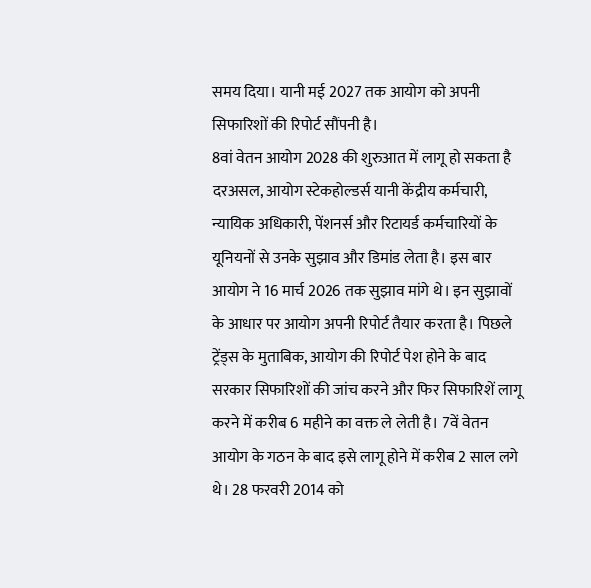समय दिया। यानी मई 2027 तक आयोग को अपनी सिफारिशों की रिपोर्ट सौंपनी है।
8वां वेतन आयोग 2028 की शुरुआत में लागू हो सकता है
दरअसल, आयोग स्टेकहोल्डर्स यानी केंद्रीय कर्मचारी, न्यायिक अधिकारी, पेंशनर्स और रिटायर्ड कर्मचारियों के यूनियनों से उनके सुझाव और डिमांड लेता है। इस बार आयोग ने 16 मार्च 2026 तक सुझाव मांगे थे। इन सुझावों के आधार पर आयोग अपनी रिपोर्ट तैयार करता है। पिछले ट्रेंड्स के मुताबिक, आयोग की रिपोर्ट पेश होने के बाद सरकार सिफारिशों की जांच करने और फिर सिफारिशें लागू करने में करीब 6 महीने का वक्त ले लेती है। 7वें वेतन आयोग के गठन के बाद इसे लागू होने में करीब 2 साल लगे थे। 28 फरवरी 2014 को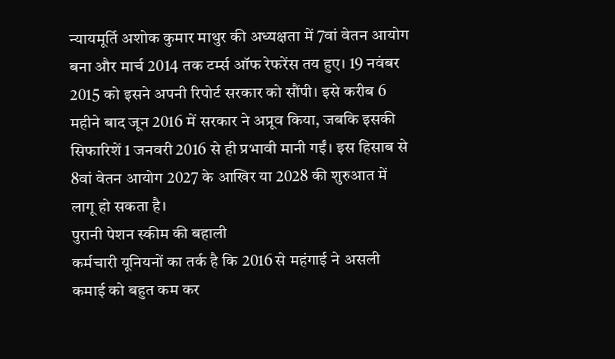न्यायमूर्ति अशोक कुमार माथुर की अध्यक्षता में 7वां वेतन आयोग बना और मार्च 2014 तक टर्म्स ऑफ रेफरेंस तय हुए। 19 नवंबर 2015 को इसने अपनी रिपोर्ट सरकार को सौंपी। इसे करीब 6 महीने बाद जून 2016 में सरकार ने अप्रूव किया, जबकि इसकी सिफारिशें 1 जनवरी 2016 से ही प्रभावी मानी गईं। इस हिसाब से 8वां वेतन आयोग 2027 के आखिर या 2028 की शुरुआत में लागू हो सकता है।
पुरानी पेशन स्कीम की बहाली
कर्मचारी यूनियनों का तर्क है कि 2016 से महंगाई ने असली कमाई को बहुत कम कर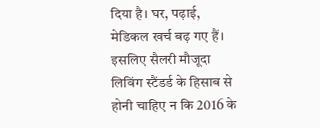दिया है। घर, पढ़ाई, मेडिकल खर्च बढ़ गए हैं। इसलिए सैलरी मौजूदा लिविंग स्टैंडर्ड के हिसाब से होनी चाहिए न कि 2016 के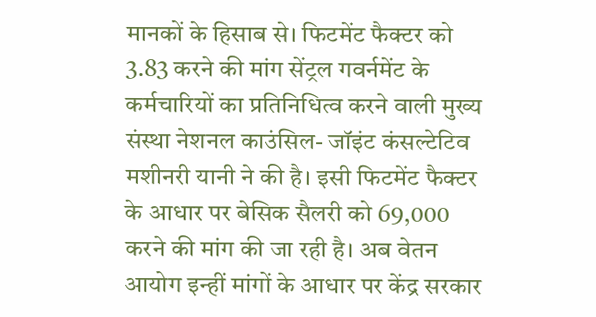मानकों के हिसाब से। फिटमेंट फैक्टर को 3.83 करने की मांग सेंट्रल गवर्नमेंट के कर्मचारियों का प्रतिनिधित्व करने वाली मुख्य संस्था नेशनल काउंसिल- जॉइंट कंसल्टेटिव मशीनरी यानी ने की है। इसी फिटमेंट फैक्टर के आधार पर बेसिक सैलरी को 69,000 करने की मांग की जा रही है। अब वेतन आयोग इन्हीं मांगों के आधार पर केंद्र सरकार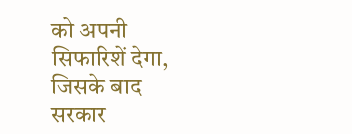को अपनी सिफारिशें देगा, जिसके बाद सरकार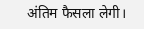अंतिम फैसला लेगी।